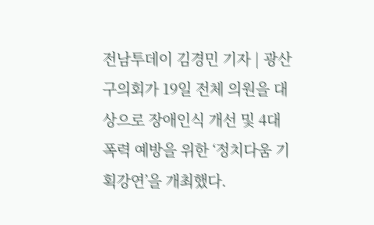전남투데이 김경민 기자 | 광산구의회가 19일 전체 의원을 대상으로 장애인식 개선 및 4대 폭력 예방을 위한 ‘정치다움 기획강연’을 개최했다.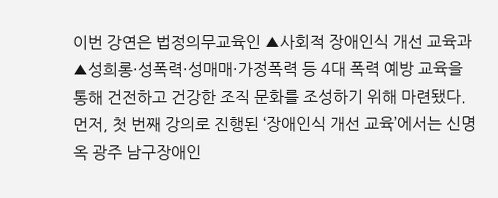이번 강연은 법정의무교육인 ▲사회적 장애인식 개선 교육과 ▲성희롱·성폭력·성매매·가정폭력 등 4대 폭력 예방 교육을 통해 건전하고 건강한 조직 문화를 조성하기 위해 마련됐다. 먼저, 첫 번째 강의로 진행된 ‘장애인식 개선 교육’에서는 신명옥 광주 남구장애인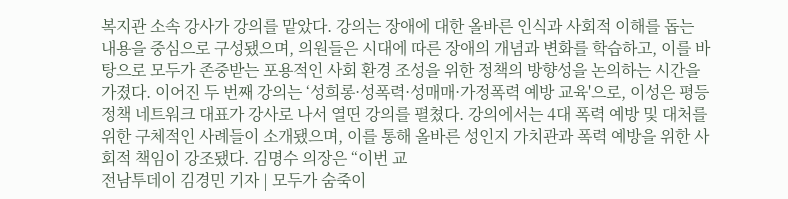복지관 소속 강사가 강의를 맡았다. 강의는 장애에 대한 올바른 인식과 사회적 이해를 돕는 내용을 중심으로 구성됐으며, 의원들은 시대에 따른 장애의 개념과 변화를 학습하고, 이를 바탕으로 모두가 존중받는 포용적인 사회 환경 조성을 위한 정책의 방향성을 논의하는 시간을 가졌다. 이어진 두 번째 강의는 ‘성희롱·성폭력·성매매·가정폭력 예방 교육'으로, 이성은 평등정책 네트워크 대표가 강사로 나서 열띤 강의를 펼쳤다. 강의에서는 4대 폭력 예방 및 대처를 위한 구체적인 사례들이 소개됐으며, 이를 통해 올바른 성인지 가치관과 폭력 예방을 위한 사회적 책임이 강조됐다. 김명수 의장은 “이번 교
전남투데이 김경민 기자 | 모두가 숨죽이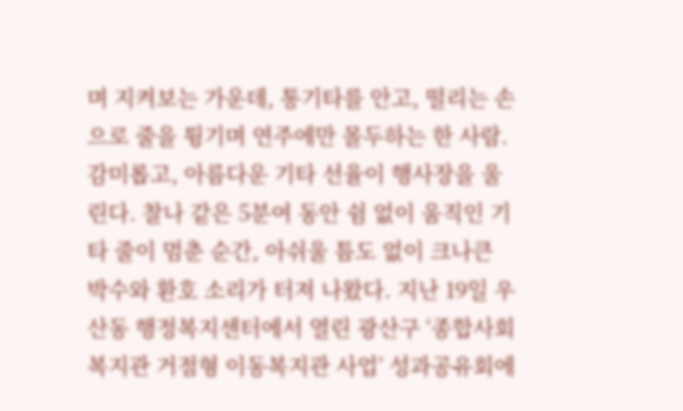며 지켜보는 가운데, 통기타를 안고, 떨리는 손으로 줄을 튕기며 연주에만 몰두하는 한 사람. 감미롭고, 아름다운 기타 선율이 행사장을 울린다. 찰나 같은 5분여 동안 쉼 없이 움직인 기타 줄이 멈춘 순간, 아쉬울 틈도 없이 크나큰 박수와 환호 소리가 터져 나왔다. 지난 19일 우산동 행정복지센터에서 열린 광산구 ‘종합사회복지관 거점형 이동복지관 사업’ 성과공유회에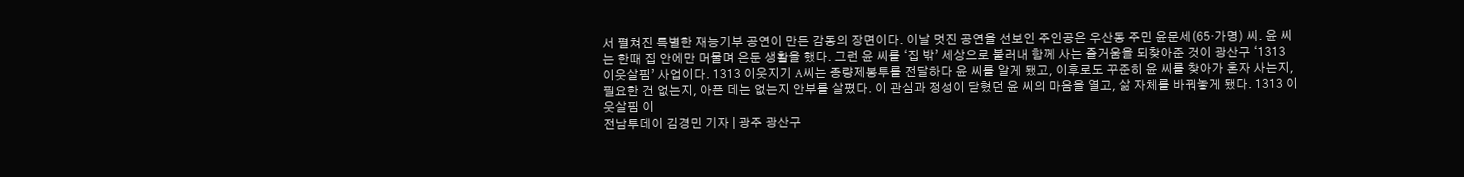서 펼쳐진 특별한 재능기부 공연이 만든 감동의 장면이다. 이날 멋진 공연을 선보인 주인공은 우산동 주민 윤문세(65‧가명) 씨. 윤 씨는 한때 집 안에만 머물며 은둔 생활을 했다. 그런 윤 씨를 ‘집 밖’ 세상으로 불러내 함께 사는 즐거움을 되찾아준 것이 광산구 ‘1313 이웃살핌’ 사업이다. 1313 이웃지기 A씨는 종량제봉투를 전달하다 윤 씨를 알게 됐고, 이후로도 꾸준히 윤 씨를 찾아가 혼자 사는지, 필요한 건 없는지, 아픈 데는 없는지 안부를 살폈다. 이 관심과 정성이 닫혔던 윤 씨의 마음을 열고, 삶 자체를 바꿔놓게 됐다. 1313 이웃살핌 이
전남투데이 김경민 기자 | 광주 광산구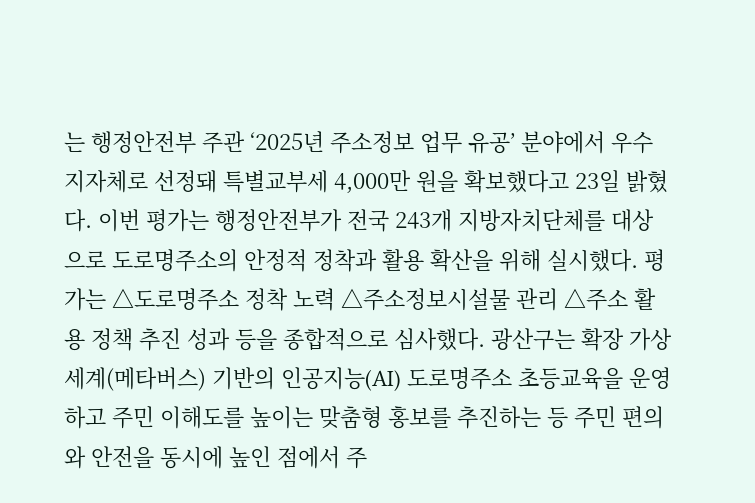는 행정안전부 주관 ‘2025년 주소정보 업무 유공’ 분야에서 우수 지자체로 선정돼 특별교부세 4,000만 원을 확보했다고 23일 밝혔다. 이번 평가는 행정안전부가 전국 243개 지방자치단체를 대상으로 도로명주소의 안정적 정착과 활용 확산을 위해 실시했다. 평가는 △도로명주소 정착 노력 △주소정보시설물 관리 △주소 활용 정책 추진 성과 등을 종합적으로 심사했다. 광산구는 확장 가상 세계(메타버스) 기반의 인공지능(AI) 도로명주소 초등교육을 운영하고 주민 이해도를 높이는 맞춤형 홍보를 추진하는 등 주민 편의와 안전을 동시에 높인 점에서 주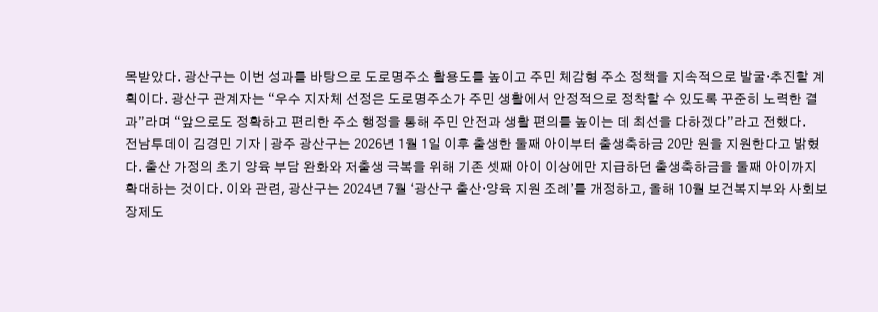목받았다. 광산구는 이번 성과를 바탕으로 도로명주소 활용도를 높이고 주민 체감형 주소 정책을 지속적으로 발굴·추진할 계획이다. 광산구 관계자는 “우수 지자체 선정은 도로명주소가 주민 생활에서 안정적으로 정착할 수 있도록 꾸준히 노력한 결과”라며 “앞으로도 정확하고 편리한 주소 행정을 통해 주민 안전과 생활 편의를 높이는 데 최선을 다하겠다”라고 전했다.
전남투데이 김경민 기자 | 광주 광산구는 2026년 1월 1일 이후 출생한 둘째 아이부터 출생축하금 20만 원을 지원한다고 밝혔다. 출산 가정의 초기 양육 부담 완화와 저출생 극복을 위해 기존 셋째 아이 이상에만 지급하던 출생축하금을 둘째 아이까지 확대하는 것이다. 이와 관련, 광산구는 2024년 7월 ‘광산구 출산‧양육 지원 조례’를 개정하고, 올해 10월 보건복지부와 사회보장제도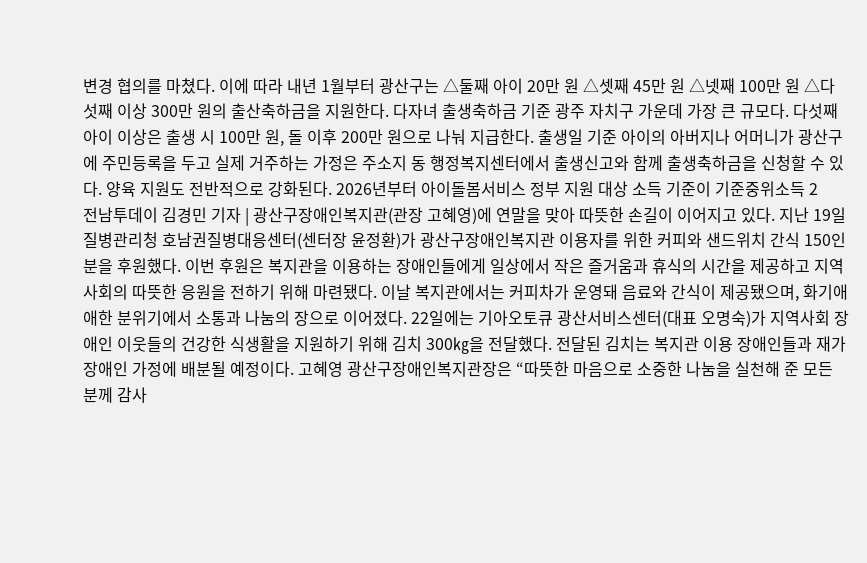변경 협의를 마쳤다. 이에 따라 내년 1월부터 광산구는 △둘째 아이 20만 원 △셋째 45만 원 △넷째 100만 원 △다섯째 이상 300만 원의 출산축하금을 지원한다. 다자녀 출생축하금 기준 광주 자치구 가운데 가장 큰 규모다. 다섯째 아이 이상은 출생 시 100만 원, 돌 이후 200만 원으로 나눠 지급한다. 출생일 기준 아이의 아버지나 어머니가 광산구에 주민등록을 두고 실제 거주하는 가정은 주소지 동 행정복지센터에서 출생신고와 함께 출생축하금을 신청할 수 있다. 양육 지원도 전반적으로 강화된다. 2026년부터 아이돌봄서비스 정부 지원 대상 소득 기준이 기준중위소득 2
전남투데이 김경민 기자 | 광산구장애인복지관(관장 고혜영)에 연말을 맞아 따뜻한 손길이 이어지고 있다. 지난 19일 질병관리청 호남권질병대응센터(센터장 윤정환)가 광산구장애인복지관 이용자를 위한 커피와 샌드위치 간식 150인분을 후원했다. 이번 후원은 복지관을 이용하는 장애인들에게 일상에서 작은 즐거움과 휴식의 시간을 제공하고 지역사회의 따뜻한 응원을 전하기 위해 마련됐다. 이날 복지관에서는 커피차가 운영돼 음료와 간식이 제공됐으며, 화기애애한 분위기에서 소통과 나눔의 장으로 이어졌다. 22일에는 기아오토큐 광산서비스센터(대표 오명숙)가 지역사회 장애인 이웃들의 건강한 식생활을 지원하기 위해 김치 300㎏을 전달했다. 전달된 김치는 복지관 이용 장애인들과 재가 장애인 가정에 배분될 예정이다. 고혜영 광산구장애인복지관장은 “따뜻한 마음으로 소중한 나눔을 실천해 준 모든 분께 감사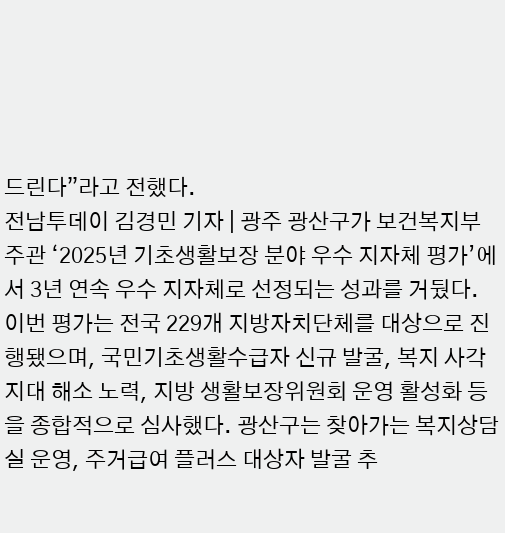드린다”라고 전했다.
전남투데이 김경민 기자 | 광주 광산구가 보건복지부 주관 ‘2025년 기초생활보장 분야 우수 지자체 평가’에서 3년 연속 우수 지자체로 선정되는 성과를 거뒀다. 이번 평가는 전국 229개 지방자치단체를 대상으로 진행됐으며, 국민기초생활수급자 신규 발굴, 복지 사각지대 해소 노력, 지방 생활보장위원회 운영 활성화 등을 종합적으로 심사했다. 광산구는 찾아가는 복지상담실 운영, 주거급여 플러스 대상자 발굴 추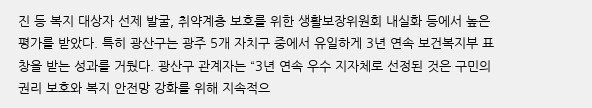진 등 복지 대상자 선제 발굴, 취약계층 보호를 위한 생활보장위원회 내실화 등에서 높은 평가를 받았다. 특히 광산구는 광주 5개 자치구 중에서 유일하게 3년 연속 보건복지부 표창을 받는 성과를 거뒀다. 광산구 관계자는 “3년 연속 우수 지자체로 선정된 것은 구민의 권리 보호와 복지 안전망 강화를 위해 지속적으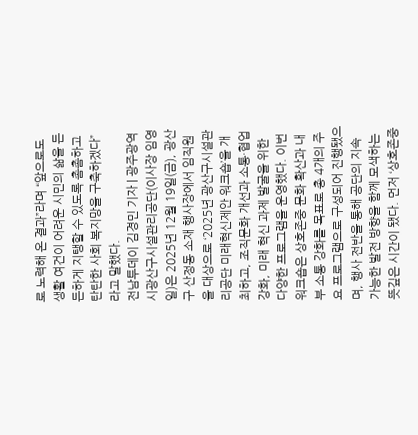로 노력해 온 결과”라며 “앞으로도 생활 여건이 어려운 시민의 삶을 든든하게 지탱할 수 있도록 촘촘하고 탄탄한 사회 복지망을 구축하겠다”라고 말했다.
전남투데이 김경민 기자 | 광주광역시광산구시설관리공단(이사장 임영일)은 2025년 12월 19일(금), 광산구 산정동 소재 행사장에서 임직원을 대상으로 ‘2025년 광산구시설관리공단 미래혁신제안 워크숍’을 개최하고, 조직문화 개선과 소통·협업 강화, 미래 혁신 과제 발굴을 위한 다양한 프로그램을 운영했다. 이번 워크숍은 상호존중 문화 확산과 내부 소통 강화를 목표로 총 4개의 주요 프로그램으로 구성되어 진행됐으며, 행사 전반을 통해 공단의 지속 가능한 발전 방향을 함께 모색하는 뜻깊은 시간이 됐다. 먼저 ‘상호존중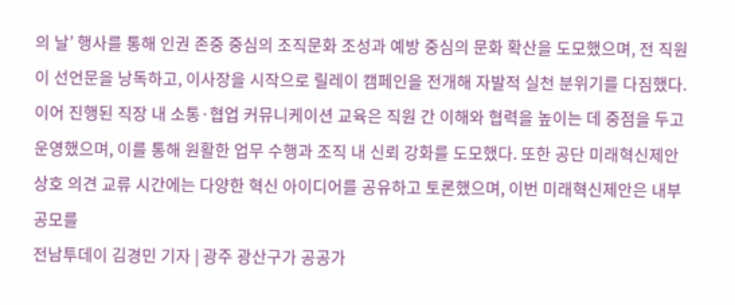의 날’ 행사를 통해 인권 존중 중심의 조직문화 조성과 예방 중심의 문화 확산을 도모했으며, 전 직원이 선언문을 낭독하고, 이사장을 시작으로 릴레이 캠페인을 전개해 자발적 실천 분위기를 다짐했다. 이어 진행된 직장 내 소통·협업 커뮤니케이션 교육은 직원 간 이해와 협력을 높이는 데 중점을 두고 운영했으며, 이를 통해 원활한 업무 수행과 조직 내 신뢰 강화를 도모했다. 또한 공단 미래혁신제안 상호 의견 교류 시간에는 다양한 혁신 아이디어를 공유하고 토론했으며, 이번 미래혁신제안은 내부 공모를
전남투데이 김경민 기자 | 광주 광산구가 공공가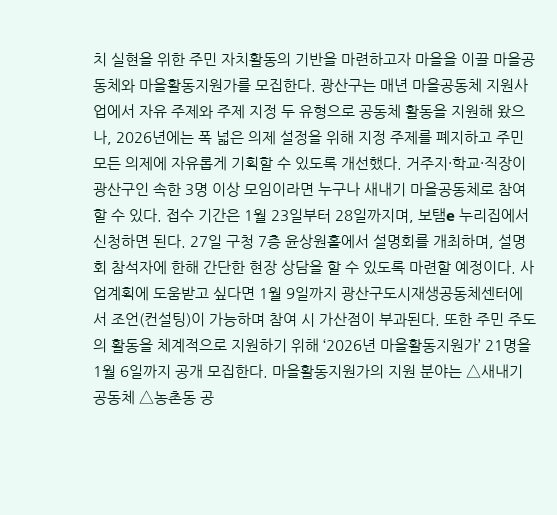치 실현을 위한 주민 자치활동의 기반을 마련하고자 마을을 이끌 마을공동체와 마을활동지원가를 모집한다. 광산구는 매년 마을공동체 지원사업에서 자유 주제와 주제 지정 두 유형으로 공동체 활동을 지원해 왔으나, 2026년에는 폭 넓은 의제 설정을 위해 지정 주제를 폐지하고 주민 모든 의제에 자유롭게 기획할 수 있도록 개선했다. 거주지·학교·직장이 광산구인 속한 3명 이상 모임이라면 누구나 새내기 마을공동체로 참여할 수 있다. 접수 기간은 1월 23일부터 28일까지며, 보탬e 누리집에서 신청하면 된다. 27일 구청 7층 윤상원홀에서 설명회를 개최하며, 설명회 참석자에 한해 간단한 현장 상담을 할 수 있도록 마련할 예정이다. 사업계획에 도움받고 싶다면 1월 9일까지 광산구도시재생공동체센터에서 조언(컨설팅)이 가능하며 참여 시 가산점이 부과된다. 또한 주민 주도의 활동을 체계적으로 지원하기 위해 ‘2026년 마을활동지원가’ 21명을 1월 6일까지 공개 모집한다. 마을활동지원가의 지원 분야는 △새내기 공동체 △농촌동 공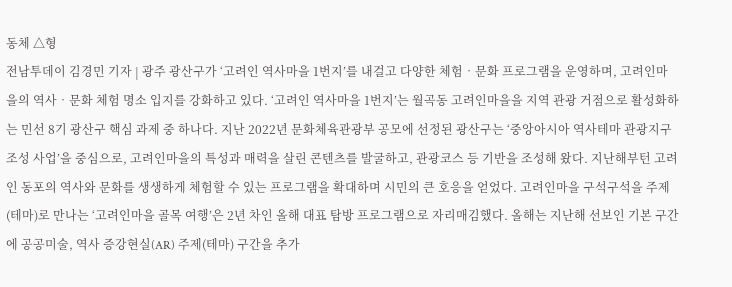동체 △형
전남투데이 김경민 기자 | 광주 광산구가 ‘고려인 역사마을 1번지’를 내걸고 다양한 체험‧문화 프로그램을 운영하며, 고려인마을의 역사‧문화 체험 명소 입지를 강화하고 있다. ‘고려인 역사마을 1번지’는 월곡동 고려인마을을 지역 관광 거점으로 활성화하는 민선 8기 광산구 핵심 과제 중 하나다. 지난 2022년 문화체육관광부 공모에 선정된 광산구는 ‘중앙아시아 역사테마 관광지구 조성 사업’을 중심으로, 고려인마을의 특성과 매력을 살린 콘텐츠를 발굴하고, 관광코스 등 기반을 조성해 왔다. 지난해부턴 고려인 동포의 역사와 문화를 생생하게 체험할 수 있는 프로그램을 확대하며 시민의 큰 호응을 얻었다. 고려인마을 구석구석을 주제(테마)로 만나는 ‘고려인마을 골목 여행’은 2년 차인 올해 대표 탐방 프로그램으로 자리매김했다. 올해는 지난해 선보인 기본 구간에 공공미술, 역사 증강현실(AR) 주제(테마) 구간을 추가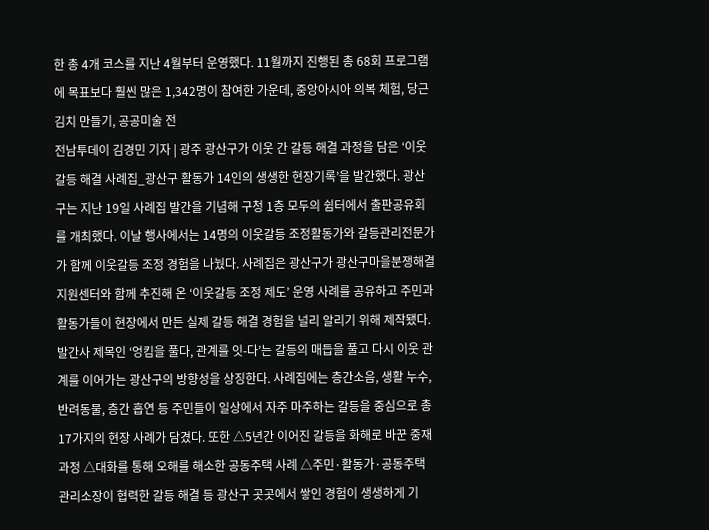한 총 4개 코스를 지난 4월부터 운영했다. 11월까지 진행된 총 68회 프로그램에 목표보다 훨씬 많은 1,342명이 참여한 가운데, 중앙아시아 의복 체험, 당근 김치 만들기, 공공미술 전
전남투데이 김경민 기자 | 광주 광산구가 이웃 간 갈등 해결 과정을 담은 ‘이웃갈등 해결 사례집_광산구 활동가 14인의 생생한 현장기록’을 발간했다. 광산구는 지난 19일 사례집 발간을 기념해 구청 1층 모두의 쉼터에서 출판공유회를 개최했다. 이날 행사에서는 14명의 이웃갈등 조정활동가와 갈등관리전문가가 함께 이웃갈등 조정 경험을 나눴다. 사례집은 광산구가 광산구마을분쟁해결지원센터와 함께 추진해 온 ‘이웃갈등 조정 제도’ 운영 사례를 공유하고 주민과 활동가들이 현장에서 만든 실제 갈등 해결 경험을 널리 알리기 위해 제작됐다. 발간사 제목인 ‘엉킴을 풀다, 관계를 잇-다’는 갈등의 매듭을 풀고 다시 이웃 관계를 이어가는 광산구의 방향성을 상징한다. 사례집에는 층간소음, 생활 누수, 반려동물, 층간 흡연 등 주민들이 일상에서 자주 마주하는 갈등을 중심으로 총 17가지의 현장 사례가 담겼다. 또한 △5년간 이어진 갈등을 화해로 바꾼 중재 과정 △대화를 통해 오해를 해소한 공동주택 사례 △주민·활동가·공동주택 관리소장이 협력한 갈등 해결 등 광산구 곳곳에서 쌓인 경험이 생생하게 기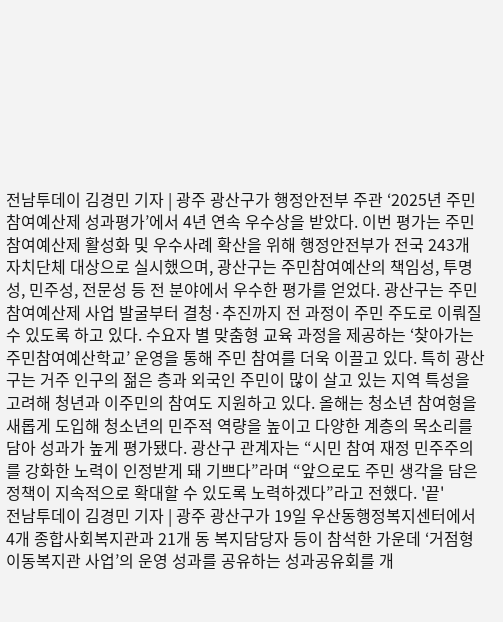전남투데이 김경민 기자 | 광주 광산구가 행정안전부 주관 ‘2025년 주민참여예산제 성과평가’에서 4년 연속 우수상을 받았다. 이번 평가는 주민참여예산제 활성화 및 우수사례 확산을 위해 행정안전부가 전국 243개 자치단체 대상으로 실시했으며, 광산구는 주민참여예산의 책임성, 투명성, 민주성, 전문성 등 전 분야에서 우수한 평가를 얻었다. 광산구는 주민참여예산제 사업 발굴부터 결청·추진까지 전 과정이 주민 주도로 이뤄질 수 있도록 하고 있다. 수요자 별 맞춤형 교육 과정을 제공하는 ‘찾아가는 주민참여예산학교’ 운영을 통해 주민 참여를 더욱 이끌고 있다. 특히 광산구는 거주 인구의 젊은 층과 외국인 주민이 많이 살고 있는 지역 특성을 고려해 청년과 이주민의 참여도 지원하고 있다. 올해는 청소년 참여형을 새롭게 도입해 청소년의 민주적 역량을 높이고 다양한 계층의 목소리를 담아 성과가 높게 평가됐다. 광산구 관계자는 “시민 참여 재정 민주주의를 강화한 노력이 인정받게 돼 기쁘다”라며 “앞으로도 주민 생각을 담은 정책이 지속적으로 확대할 수 있도록 노력하겠다”라고 전했다. '끝'
전남투데이 김경민 기자 | 광주 광산구가 19일 우산동행정복지센터에서 4개 종합사회복지관과 21개 동 복지담당자 등이 참석한 가운데 ‘거점형 이동복지관 사업’의 운영 성과를 공유하는 성과공유회를 개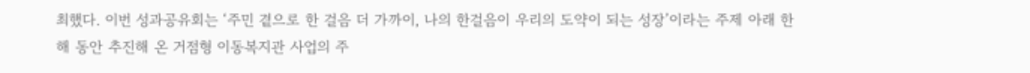최했다. 이번 성과공유회는 ‘주민 곁으로 한 걸음 더 가까이, 나의 한걸음이 우리의 도약이 되는 성장’이라는 주제 아래 한 해 동안 추진해 온 거점형 이동복지관 사업의 주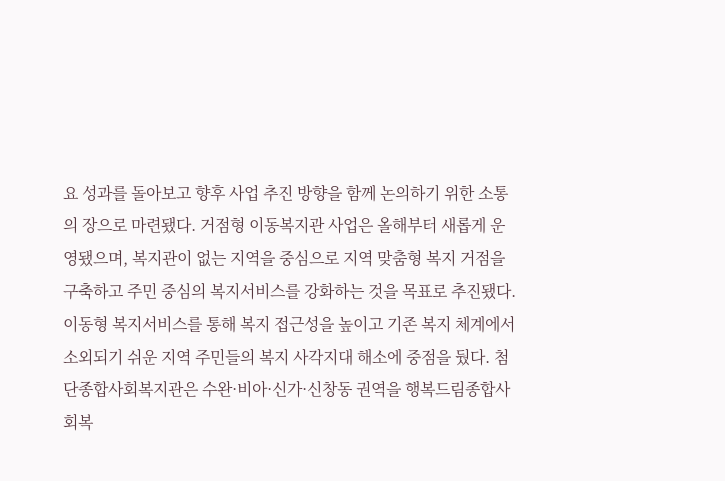요 성과를 돌아보고 향후 사업 추진 방향을 함께 논의하기 위한 소통의 장으로 마련됐다. 거점형 이동복지관 사업은 올해부터 새롭게 운영됐으며, 복지관이 없는 지역을 중심으로 지역 맞춤형 복지 거점을 구축하고 주민 중심의 복지서비스를 강화하는 것을 목표로 추진됐다. 이동형 복지서비스를 통해 복지 접근성을 높이고 기존 복지 체계에서 소외되기 쉬운 지역 주민들의 복지 사각지대 해소에 중점을 뒀다. 첨단종합사회복지관은 수완·비아·신가·신창동 권역을 행복드림종합사회복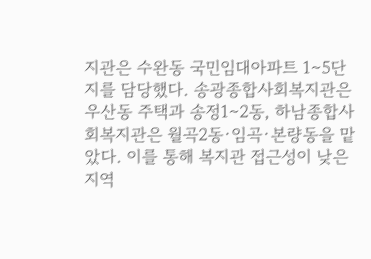지관은 수완동 국민임대아파트 1∼5단지를 담당했다. 송광종합사회복지관은 우산동 주택과 송정1∼2동, 하남종합사회복지관은 월곡2동·임곡·본량동을 맡았다. 이를 통해 복지관 접근성이 낮은 지역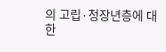의 고립·청장년층에 대한